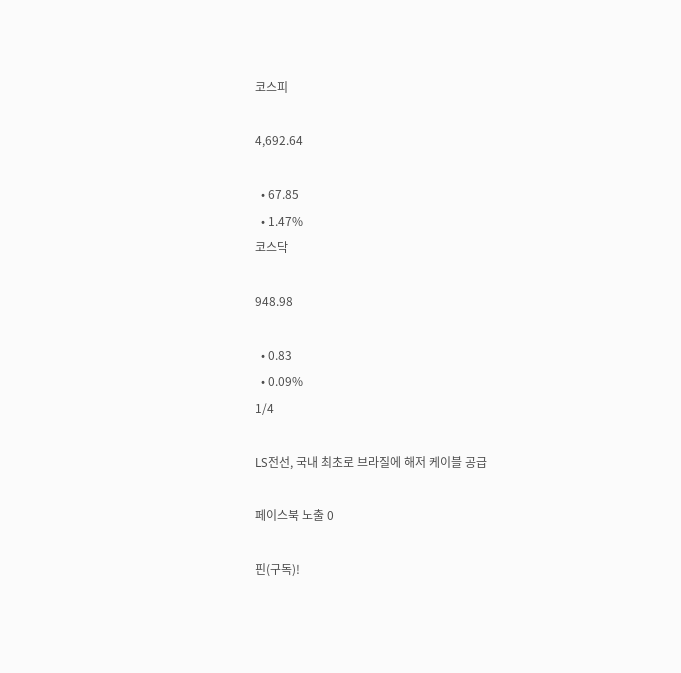코스피

4,692.64

  • 67.85
  • 1.47%
코스닥

948.98

  • 0.83
  • 0.09%
1/4

LS전선, 국내 최초로 브라질에 해저 케이블 공급

페이스북 노출 0

핀(구독)!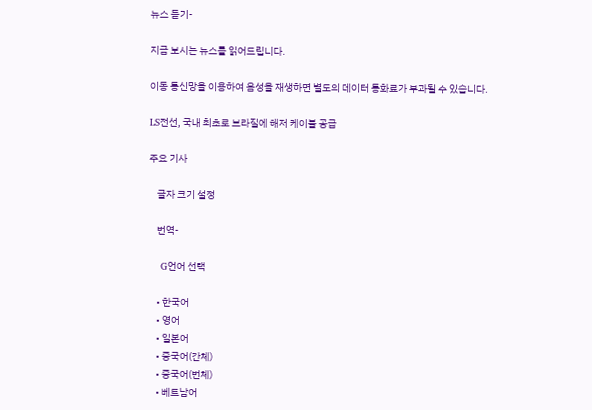뉴스 듣기-

지금 보시는 뉴스를 읽어드립니다.

이동 통신망을 이용하여 음성을 재생하면 별도의 데이터 통화료가 부과될 수 있습니다.

LS전선, 국내 최초로 브라질에 해저 케이블 공급

주요 기사

    글자 크기 설정

    번역-

    G언어 선택

    • 한국어
    • 영어
    • 일본어
    • 중국어(간체)
    • 중국어(번체)
    • 베트남어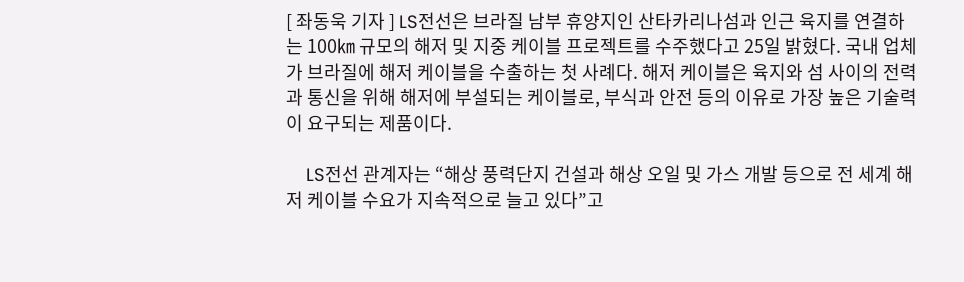[ 좌동욱 기자 ] LS전선은 브라질 남부 휴양지인 산타카리나섬과 인근 육지를 연결하는 100㎞ 규모의 해저 및 지중 케이블 프로젝트를 수주했다고 25일 밝혔다. 국내 업체가 브라질에 해저 케이블을 수출하는 첫 사례다. 해저 케이블은 육지와 섬 사이의 전력과 통신을 위해 해저에 부설되는 케이블로, 부식과 안전 등의 이유로 가장 높은 기술력이 요구되는 제품이다.

    LS전선 관계자는 “해상 풍력단지 건설과 해상 오일 및 가스 개발 등으로 전 세계 해저 케이블 수요가 지속적으로 늘고 있다”고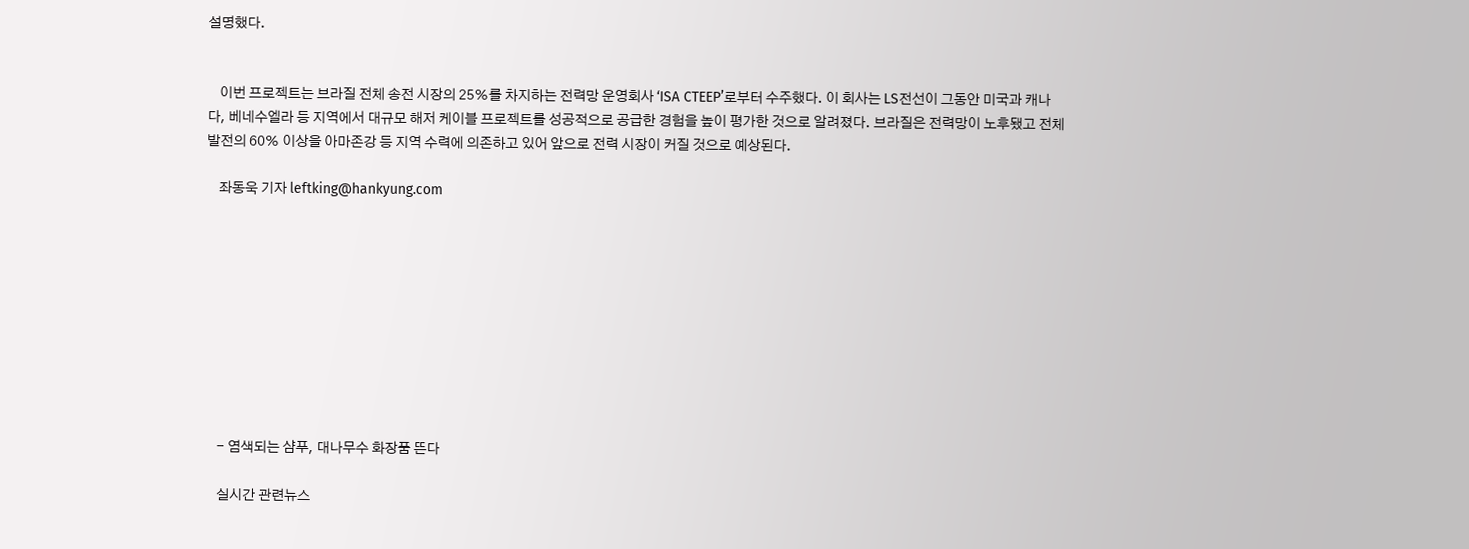설명했다.


    이번 프로젝트는 브라질 전체 송전 시장의 25%를 차지하는 전력망 운영회사 ‘ISA CTEEP’로부터 수주했다. 이 회사는 LS전선이 그동안 미국과 캐나다, 베네수엘라 등 지역에서 대규모 해저 케이블 프로젝트를 성공적으로 공급한 경험을 높이 평가한 것으로 알려졌다. 브라질은 전력망이 노후됐고 전체 발전의 60% 이상을 아마존강 등 지역 수력에 의존하고 있어 앞으로 전력 시장이 커질 것으로 예상된다.

    좌동욱 기자 leftking@hankyung.com










    - 염색되는 샴푸, 대나무수 화장품 뜬다

    실시간 관련뉴스